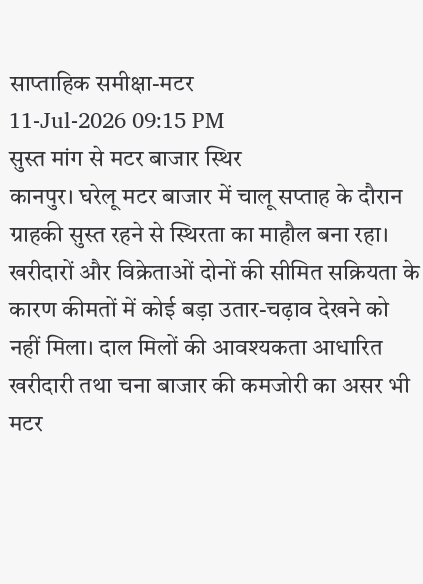साप्ताहिक समीक्षा-मटर
11-Jul-2026 09:15 PM
सुस्त मांग से मटर बाजार स्थिर
कानपुर। घरेलू मटर बाजार में चालू सप्ताह के दौरान ग्राहकी सुस्त रहने से स्थिरता का माहौल बना रहा। खरीदारों और विक्रेताओं दोनों की सीमित सक्रियता के कारण कीमतों में कोई बड़ा उतार-चढ़ाव देखने को नहीं मिला। दाल मिलों की आवश्यकता आधारित खरीदारी तथा चना बाजार की कमजोरी का असर भी मटर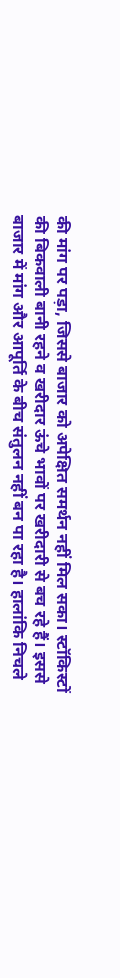की मांग पर पड़ा, जिससे बाजार को अपेक्षित समर्थन नहीं मिल सका। स्टॉकिस्टों की बिकवाली बानी रहने व खरीदार ऊंचे भावों पर खरीदारी से बच रहे हैं। इससे बाजार में मांग और आपूर्ति के बीच संतुलन नहीं बन पा रहा है। हालांकि निचले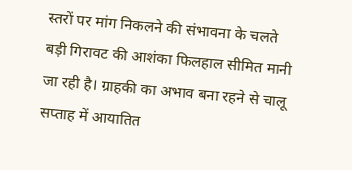स्तरों पर मांग निकलने की संभावना के चलते बड़ी गिरावट की आशंका फिलहाल सीमित मानी जा रही है। ग्राहकी का अभाव बना रहने से चालू सप्ताह में आयातित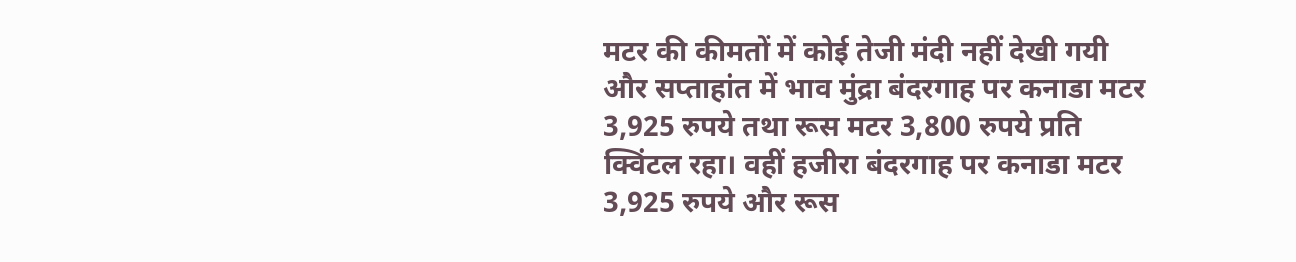मटर की कीमतों में कोई तेजी मंदी नहीं देखी गयी और सप्ताहांत में भाव मुंद्रा बंदरगाह पर कनाडा मटर 3,925 रुपये तथा रूस मटर 3,800 रुपये प्रति क्विंटल रहा। वहीं हजीरा बंदरगाह पर कनाडा मटर 3,925 रुपये और रूस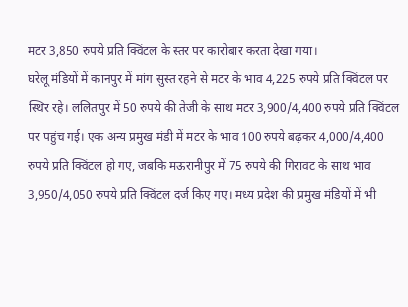मटर 3,850 रुपये प्रति क्विंटल के स्तर पर कारोबार करता देखा गया।
घरेलू मंडियों में कानपुर में मांग सुस्त रहने से मटर के भाव 4,225 रुपये प्रति क्विंटल पर स्थिर रहे। ललितपुर में 50 रुपये की तेजी के साथ मटर 3,900/4,400 रुपये प्रति क्विंटल पर पहुंच गई। एक अन्य प्रमुख मंडी में मटर के भाव 100 रुपये बढ़कर 4,000/4,400 रुपये प्रति क्विंटल हो गए, जबकि मऊरानीपुर में 75 रुपये की गिरावट के साथ भाव 3,950/4,050 रुपये प्रति क्विंटल दर्ज किए गए। मध्य प्रदेश की प्रमुख मंडियों में भी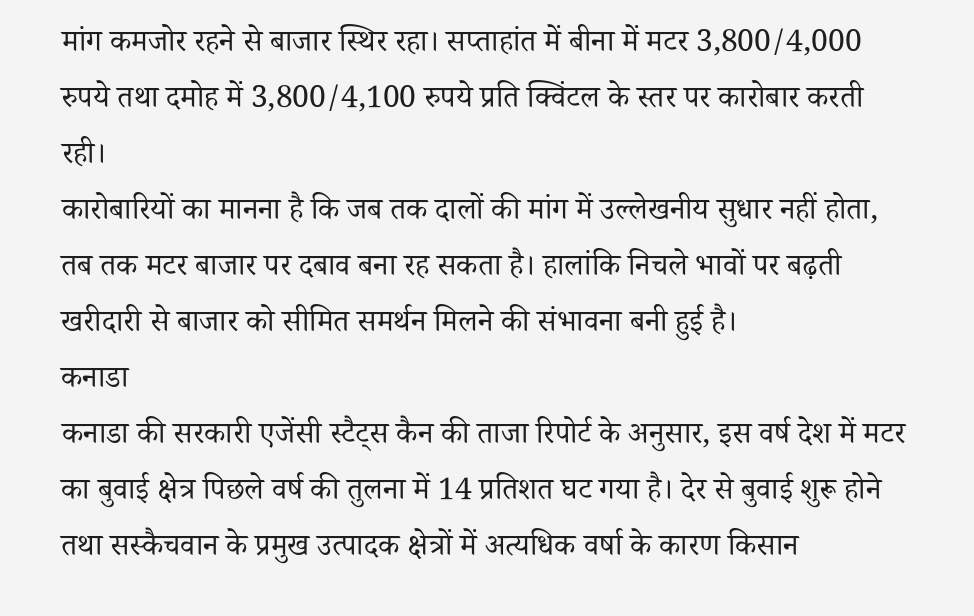मांग कमजोर रहने से बाजार स्थिर रहा। सप्ताहांत में बीना में मटर 3,800/4,000 रुपये तथा दमोह में 3,800/4,100 रुपये प्रति क्विंटल के स्तर पर कारोबार करती रही।
कारोबारियों का मानना है कि जब तक दालों की मांग में उल्लेखनीय सुधार नहीं होता, तब तक मटर बाजार पर दबाव बना रह सकता है। हालांकि निचले भावों पर बढ़ती खरीदारी से बाजार को सीमित समर्थन मिलने की संभावना बनी हुई है।
कनाडा
कनाडा की सरकारी एजेंसी स्टैट्स कैन की ताजा रिपोर्ट के अनुसार, इस वर्ष देश में मटर का बुवाई क्षेत्र पिछले वर्ष की तुलना में 14 प्रतिशत घट गया है। देर से बुवाई शुरू होने तथा सस्कैचवान के प्रमुख उत्पादक क्षेत्रों में अत्यधिक वर्षा के कारण किसान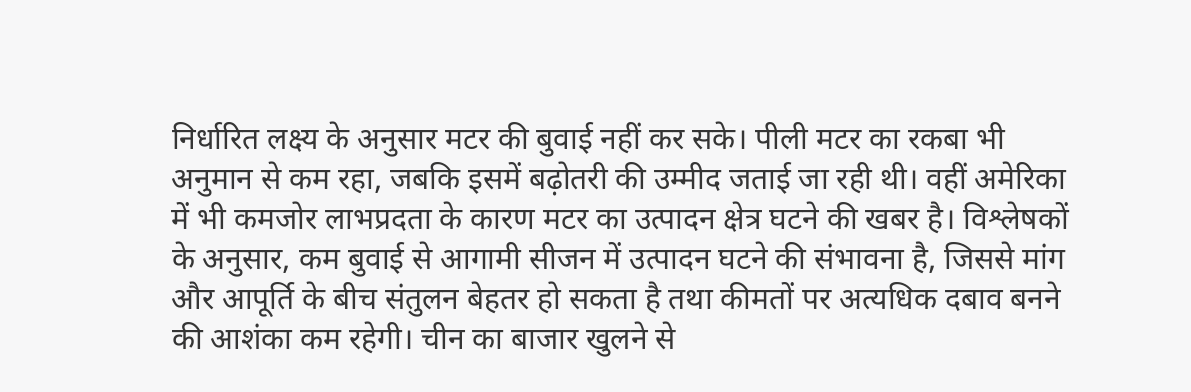निर्धारित लक्ष्य के अनुसार मटर की बुवाई नहीं कर सके। पीली मटर का रकबा भी अनुमान से कम रहा, जबकि इसमें बढ़ोतरी की उम्मीद जताई जा रही थी। वहीं अमेरिका में भी कमजोर लाभप्रदता के कारण मटर का उत्पादन क्षेत्र घटने की खबर है। विश्लेषकों के अनुसार, कम बुवाई से आगामी सीजन में उत्पादन घटने की संभावना है, जिससे मांग और आपूर्ति के बीच संतुलन बेहतर हो सकता है तथा कीमतों पर अत्यधिक दबाव बनने की आशंका कम रहेगी। चीन का बाजार खुलने से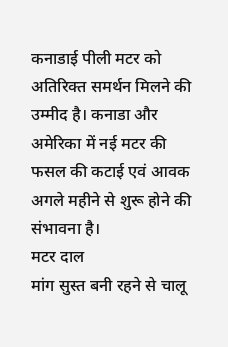कनाडाई पीली मटर को अतिरिक्त समर्थन मिलने की उम्मीद है। कनाडा और अमेरिका में नई मटर की फसल की कटाई एवं आवक अगले महीने से शुरू होने की संभावना है।
मटर दाल
मांग सुस्त बनी रहने से चालू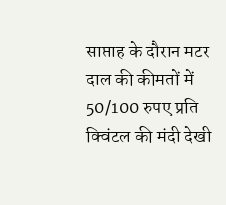साप्ताह के दौरान मटर दाल की कीमतों में 50/100 रुपए प्रति क्विंटल की मंदी देखी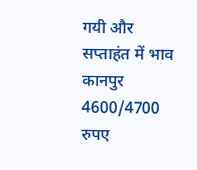गयी और सप्ताहंत में भाव कानपुर 4600/4700 रुपए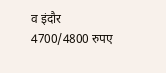व इंदौर 4700/4800 रुपए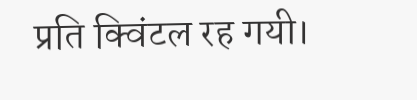प्रति क्विंटल रह गयी।